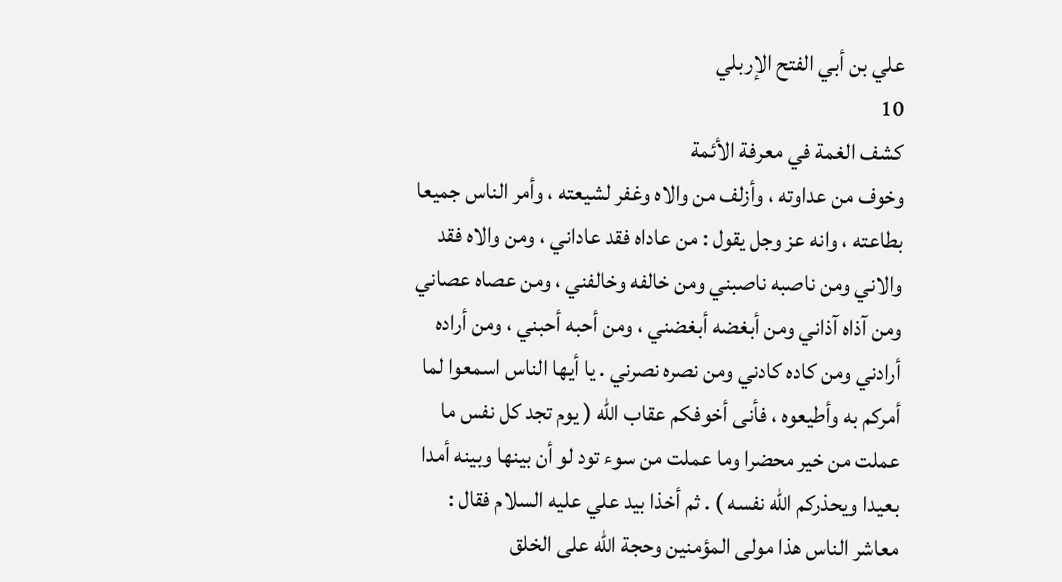علي بن أبي الفتح الإربلي
10
كشف الغمة في معرفة الأئمة
وخوف من عداوته ، وأزلف من والاه وغفر لشيعته ، وأمر الناس جميعا بطاعته ، وانه عز وجل يقول : من عاداه فقد عاداني ، ومن والاه فقد والاني ومن ناصبه ناصبني ومن خالفه وخالفني ، ومن عصاه عصاني ومن آذاه آذاني ومن أبغضه أبغضني ، ومن أحبه أحبني ، ومن أراده أرادني ومن كاده كادني ومن نصره نصرني . يا أيها الناس اسمعوا لما أمركم به وأطيعوه ، فأنى أخوفكم عقاب الله ( يوم تجد كل نفس ما عملت من خير محضرا وما عملت من سوء تود لو أن بينها وبينه أمدا بعيدا ويحذركم الله نفسه ) . ثم أخذا بيد علي عليه السلام فقال : معاشر الناس هذا مولى المؤمنين وحجة الله على الخلق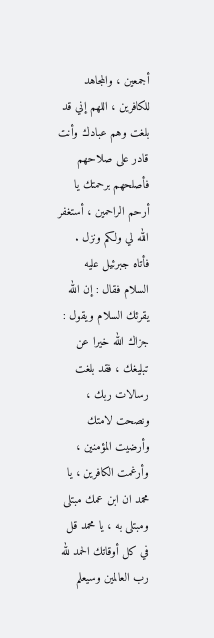أجمعين ، والمجاهد للكافرين ، اللهم إني قد بلغت وهم عبادك وأنت قادر على صلاحهم فأصلحهم برحمتك يا أرحم الراحمين ، أستغفر الله لي ولكم ونزل . فأتاه جبرئيل عليه السلام فقال : إن الله يقرئك السلام ويقول : جزاك الله خيرا عن تبليغك ، فقد بلغت رسالات ربك ، ونصحت لامتك وأرضيت المؤمنين ، وأرغمت الكافرين ، يا محمد ان ابن عمك مبتلى ومبتلى به ، يا محمد قل في كل أوقاتك الحمد لله رب العالمين وسيعلم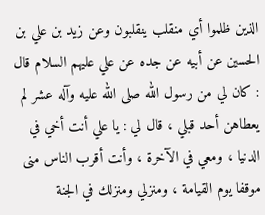الذين ظلموا أي منقلب ينقلبون وعن زيد بن علي بن الحسين عن أبيه عن جده عن علي عليهم السلام قال : كان لي من رسول الله صلى الله عليه وآله عشر لم يعطاهن أحد قبلي ، قال لي : يا علي أنت أخي في الدنيا ، ومعي في الآخرة ، وأنت أقرب الناس منى موقفا يوم القيامة ، ومنزلي ومنزلك في الجنة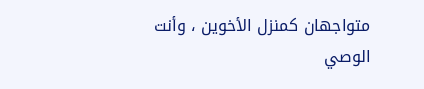متواجهان كمنزل الأخوين ، وأنت الوصي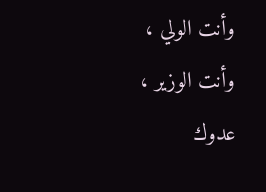وأنت الولي ، وأنت الوزير ، عدوك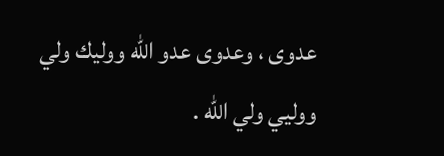عدوى ، وعدوى عدو الله ووليك ولي ووليي ولي الله .